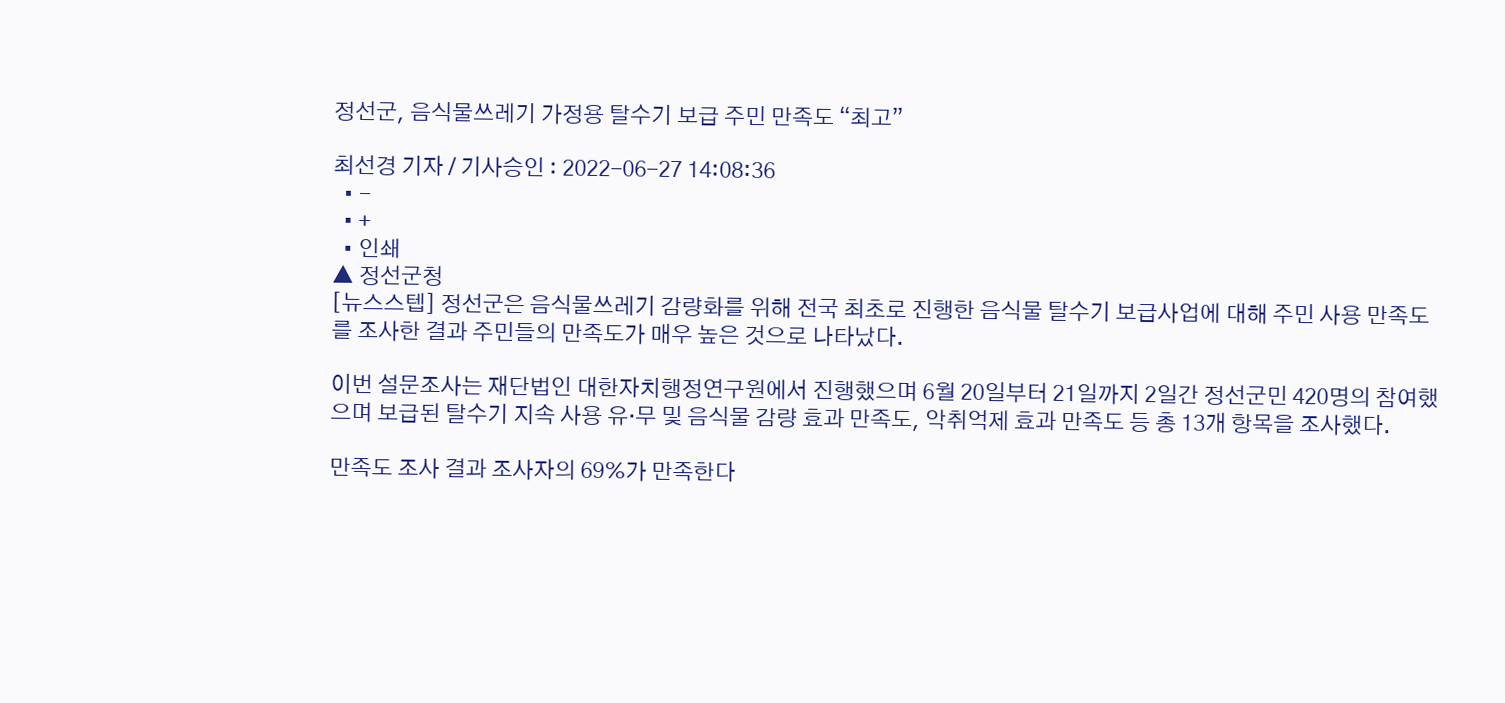정선군, 음식물쓰레기 가정용 탈수기 보급 주민 만족도 “최고”

최선경 기자 / 기사승인 : 2022-06-27 14:08:36
  • -
  • +
  • 인쇄
▲ 정선군청
[뉴스스텝] 정선군은 음식물쓰레기 감량화를 위해 전국 최초로 진행한 음식물 탈수기 보급사업에 대해 주민 사용 만족도를 조사한 결과 주민들의 만족도가 매우 높은 것으로 나타났다.

이번 설문조사는 재단법인 대한자치행정연구원에서 진행했으며 6월 20일부터 21일까지 2일간 정선군민 420명의 참여했으며 보급된 탈수기 지속 사용 유·무 및 음식물 감량 효과 만족도, 악취억제 효과 만족도 등 총 13개 항목을 조사했다.

만족도 조사 결과 조사자의 69%가 만족한다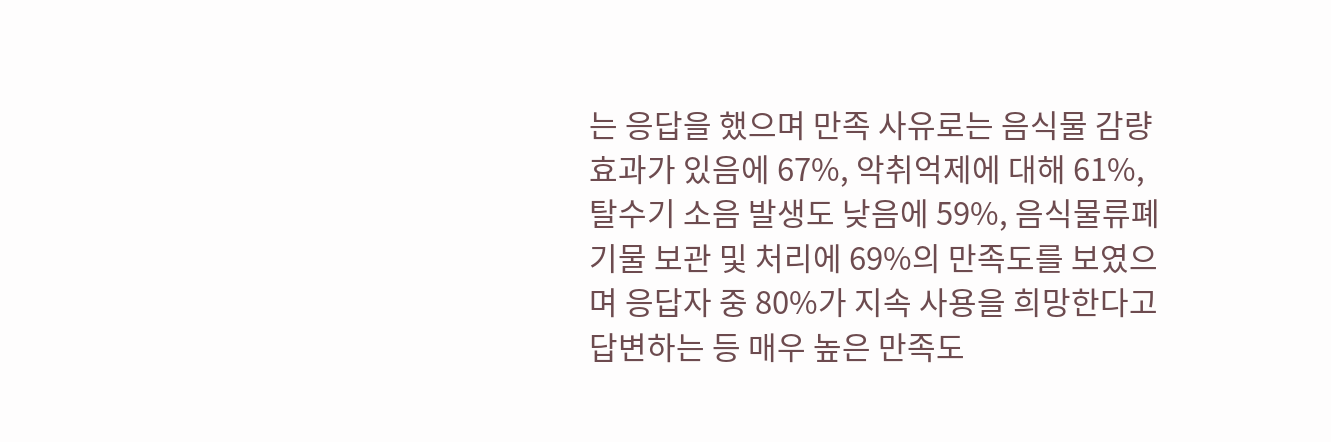는 응답을 했으며 만족 사유로는 음식물 감량 효과가 있음에 67%, 악취억제에 대해 61%, 탈수기 소음 발생도 낮음에 59%, 음식물류폐기물 보관 및 처리에 69%의 만족도를 보였으며 응답자 중 80%가 지속 사용을 희망한다고 답변하는 등 매우 높은 만족도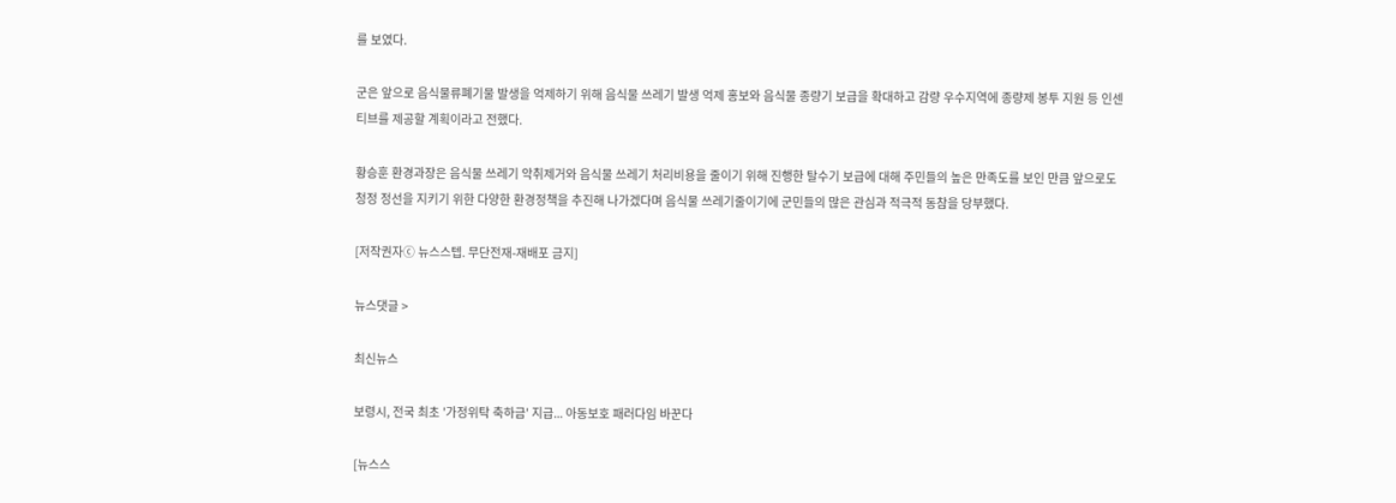를 보였다.

군은 앞으로 음식물류폐기물 발생을 억제하기 위해 음식물 쓰레기 발생 억제 홍보와 음식물 종량기 보급을 확대하고 감량 우수지역에 종량제 봉투 지원 등 인센티브를 제공할 계획이라고 전했다.

황승훈 환경과장은 음식물 쓰레기 악취제거와 음식물 쓰레기 처리비용을 줄이기 위해 진행한 탈수기 보급에 대해 주민들의 높은 만족도를 보인 만큼 앞으로도 청정 정선을 지키기 위한 다양한 환경정책을 추진해 나가겠다며 음식물 쓰레기줄이기에 군민들의 많은 관심과 적극적 동참을 당부했다.

[저작권자ⓒ 뉴스스텝. 무단전재-재배포 금지]

뉴스댓글 >

최신뉴스

보령시, 전국 최초 '가정위탁 축하금' 지급... 아동보호 패러다임 바꾼다

[뉴스스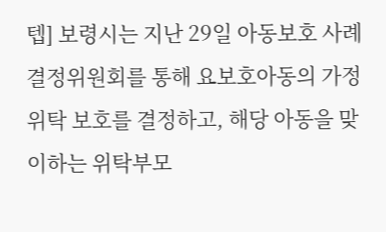텝] 보령시는 지난 29일 아동보호 사례결정위원회를 통해 요보호아동의 가정위탁 보호를 결정하고, 해당 아동을 맞이하는 위탁부모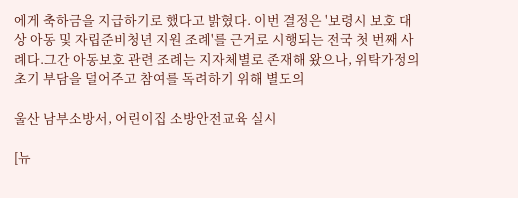에게 축하금을 지급하기로 했다고 밝혔다. 이번 결정은 '보령시 보호 대상 아동 및 자립준비청년 지원 조례'를 근거로 시행되는 전국 첫 번째 사례다.그간 아동보호 관련 조례는 지자체별로 존재해 왔으나, 위탁가정의 초기 부담을 덜어주고 참여를 독려하기 위해 별도의

울산 남부소방서, 어린이집 소방안전교육 실시

[뉴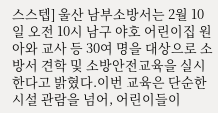스스텝] 울산 남부소방서는 2월 10일 오전 10시 남구 야호 어린이집 원아와 교사 등 30여 명을 대상으로 소방서 견학 및 소방안전교육을 실시한다고 밝혔다.이번 교육은 단순한 시설 관람을 넘어, 어린이들이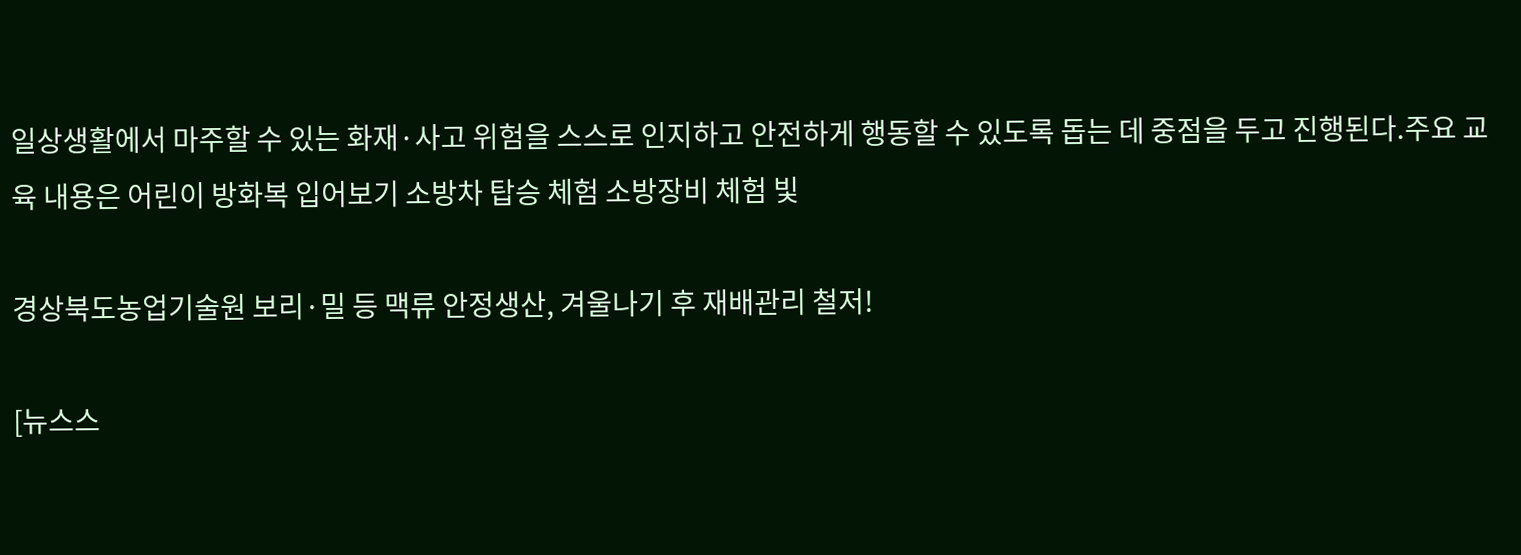일상생활에서 마주할 수 있는 화재·사고 위험을 스스로 인지하고 안전하게 행동할 수 있도록 돕는 데 중점을 두고 진행된다.주요 교육 내용은 어린이 방화복 입어보기 소방차 탑승 체험 소방장비 체험 빛

경상북도농업기술원 보리·밀 등 맥류 안정생산, 겨울나기 후 재배관리 철저!

[뉴스스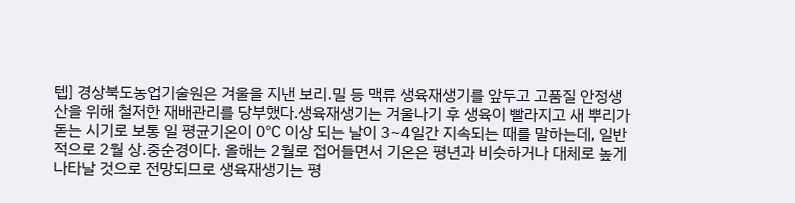텝] 경상북도농업기술원은 겨울을 지낸 보리․밀 등 맥류 생육재생기를 앞두고 고품질 안정생산을 위해 철저한 재배관리를 당부했다.생육재생기는 겨울나기 후 생육이 빨라지고 새 뿌리가 돋는 시기로 보통 일 평균기온이 0℃ 이상 되는 날이 3~4일간 지속되는 때를 말하는데, 일반적으로 2월 상․중순경이다. 올해는 2월로 접어들면서 기온은 평년과 비슷하거나 대체로 높게 나타날 것으로 전망되므로 생육재생기는 평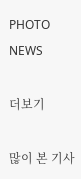PHOTO NEWS

더보기

많이 본 기사